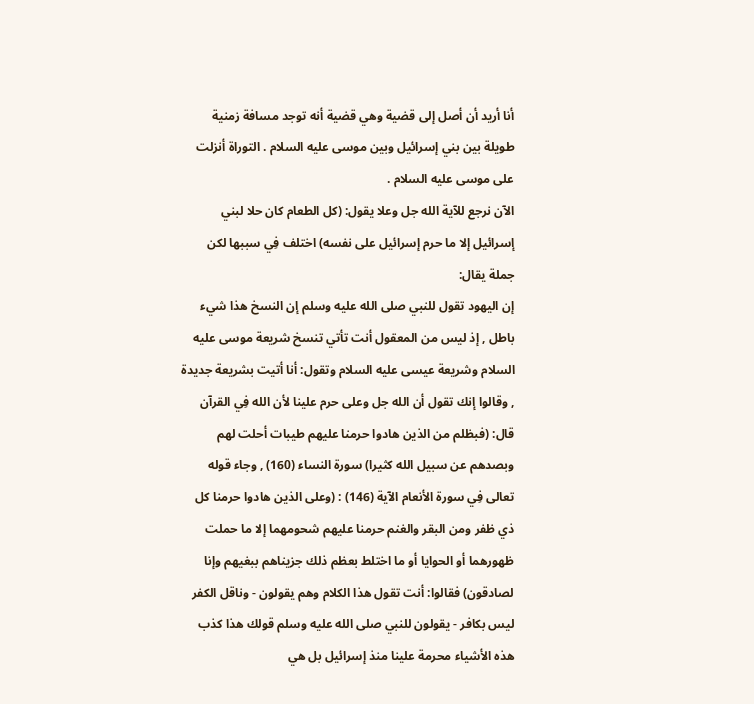أنا أريد أن أصل إلى قضية وهي قضية أنه توجد مسافة زمنية طويلة بين بني إسرائيل وبين موسى عليه السلام . التوراة أنزلت على موسى عليه السلام .
الآن نرجع للآية الله جل وعلا يقول: (كل الطعام كان حلا لبني إسرائيل إلا ما حرم إسرائيل على نفسه) اختلف فِي سببها لكن جملة يقال:
إن اليهود تقول للنبي صلى الله عليه وسلم إن النسخ هذا شيء باطل , إذ ليس من المعقول أنت تأتي تنسخ شريعة موسى عليه السلام وشريعة عيسى عليه السلام وتقول: أنا أتيت بشريعة جديدة , وقالوا إنك تقول أن الله جل وعلى حرم علينا لأن الله فِي القرآن قال: (فبظلم من الذين هادوا حرمنا عليهم طيبات أحلت لهم وبصدهم عن سبيل الله كثيرا) سورة النساء (160) , وجاء قوله تعالى فِي سورة الأنعام الآية (146) : (وعلى الذين هادوا حرمنا كل ذي ظفر ومن البقر والغنم حرمنا عليهم شحومهما إلا ما حملت ظهورهما أو الحوايا أو ما اختلط بعظم ذلك جزيناهم ببغيهم وإنا لصادقون) فقالوا: أنت تقول هذا الكلام وهم يقولون - وناقل الكفر ليس بكافر - يقولون للنبي صلى الله عليه وسلم قولك هذا كذب هذه الأشياء محرمة علينا منذ إسرائيل بل هي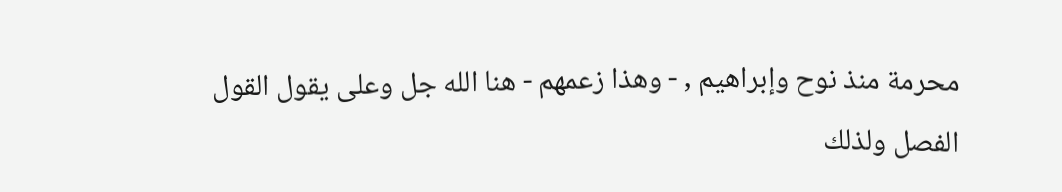محرمة منذ نوح وإبراهيم , - وهذا زعمهم - هنا الله جل وعلى يقول القول الفصل ولذلك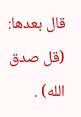قال بعدها: (قل صدق الله) .